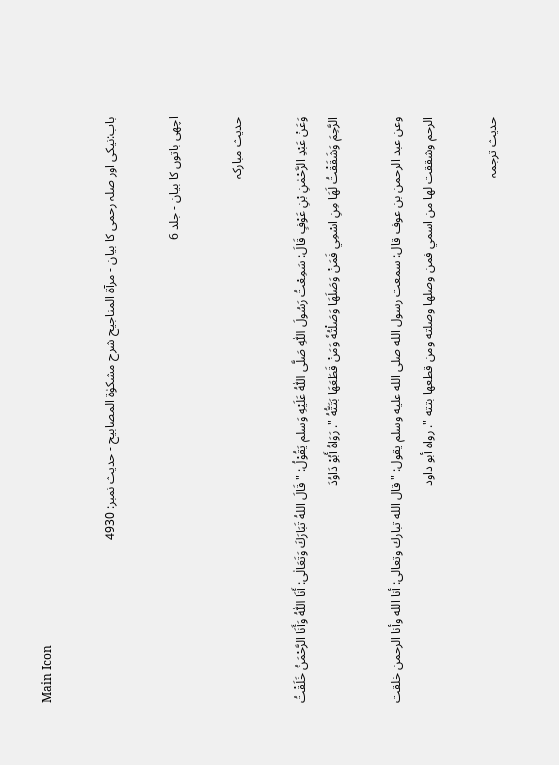Main Icon

باب:نیکی اور صلہ رحمی کا بیان - مرآۃ المناجیح شرح مشکوٰۃ المصابیح - حدیث نمبر: 4930

اچھی باتوں کا بیان - جلد 6

حدیث مبارکہ

وَعَنْ عَبْدِ الرَّحْمٰنِ بْنِ عَوْفٍ قَالَ: سَمِعْتُ رَسُولَ اللّٰهِ صَلَّى اللّٰهُ عَلَيْهِ وَسلم يَقُوْلُ: " قَالَ اللهُ تَبَارَكَ وَتَعَالٰی: أَنَا اللّٰهُ وَأَنَا الرَّحْمَنُ خَلَقْتُ الرَّحِمَ وَشَقَقْتُ لَهَا مِنِ اسْمِي فَمَنْ وَصَلَهَا وَصَلْتُهٗ وَمَنْ قَطَعَهَا بَتَتُّهُ ". رَوَاهُ أَبُوْ دَاوُدَ

وعن عبد الرحمن بن عوف قال: سمعت رسول الله صلى الله عليه وسلم يقول: " قال الله تبارك وتعالی: أنا الله وأنا الرحمن خلقت الرحم وشققت لها من اسمي فمن وصلها وصلته ومن قطعها بتته ". رواه أبو داود

حدیث ترجمہ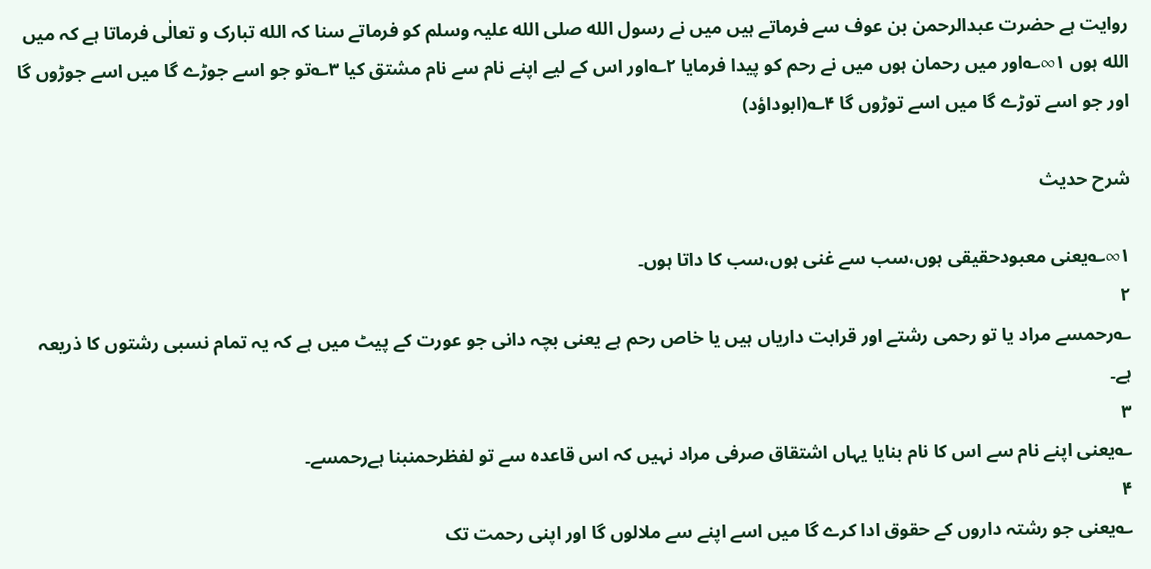روایت ہے حضرت عبدالرحمن بن عوف سے فرماتے ہیں میں نے رسول الله صلی الله علیہ وسلم کو فرماتے سنا کہ الله تبارک و تعالٰی فرماتا ہے کہ میں الله ہوں ۱∞؎اور میں رحمان ہوں میں نے رحم کو پیدا فرمایا ۲؎اور اس کے لیے اپنے نام سے نام مشتق کیا ۳؎تو جو اسے جوڑے گا میں اسے جوڑوں گا اور جو اسے توڑے گا میں اسے توڑوں گا ۴؎(ابوداؤد)

شرح حدیث

۱∞؎یعنی معبودحقیقی ہوں،سب سے غنی ہوں،سب کا داتا ہوں۔
۲
؎رحمسے مراد یا تو رحمی رشتے اور قرابت داریاں ہیں یا خاص رحم ہے یعنی بچہ دانی جو عورت کے پیٹ میں ہے کہ یہ تمام نسبی رشتوں کا ذریعہ ہے۔
۳
؎یعنی اپنے نام سے اس کا نام بنایا یہاں اشتقاق صرفی مراد نہیں کہ اس قاعدہ سے تو لفظرحمنبنا ہےرحمسے۔
۴
؎یعنی جو رشتہ داروں کے حقوق ادا کرے گا میں اسے اپنے سے ملالوں گا اور اپنی رحمت تک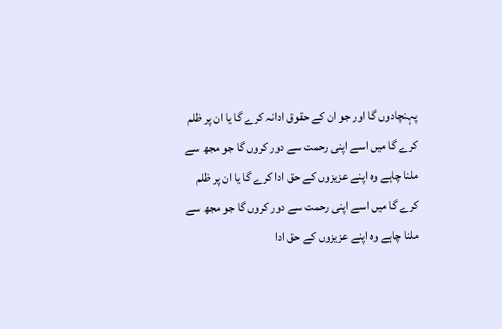پہنچادوں گا اور جو ان کے حقوق ادانہ کرے گا یا ان پر ظلم کرے گا میں اسے اپنی رحمت سے دور کروں گا جو مجھ سے ملنا چاہے وہ اپنے عزیزوں کے حق ادا کرے گا یا ان پر ظلم کرے گا میں اسے اپنی رحمت سے دور کروں گا جو مجھ سے ملنا چاہے وہ اپنے عزیزوں کے حق ادا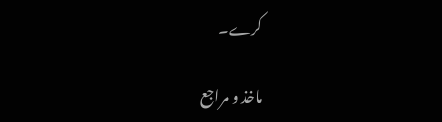کرے۔

ماخذ و مراجع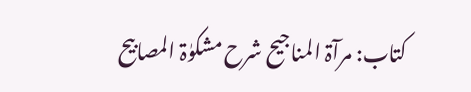کتاب: مرآۃ المناجیح شرح مشکوٰۃ المصابیح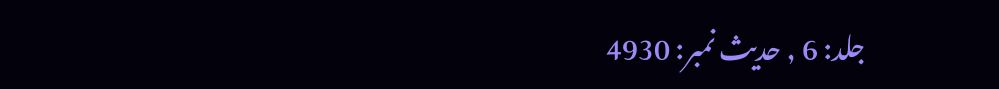جلد: 6 , حدیث نمبر: 4930